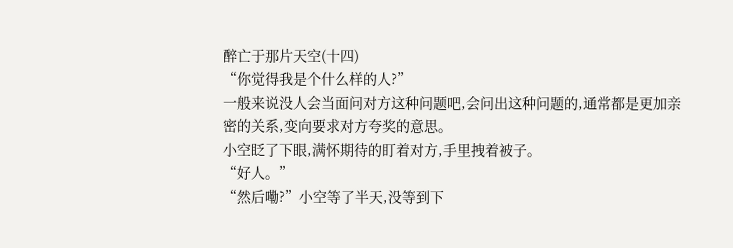醉亡于那片天空(十四)
“你觉得我是个什么样的人?”
一般来说没人会当面问对方这种问题吧,会问出这种问题的,通常都是更加亲密的关系,变向要求对方夸奖的意思。
小空眨了下眼,满怀期待的盯着对方,手里拽着被子。
“好人。”
“然后嘞?”小空等了半天,没等到下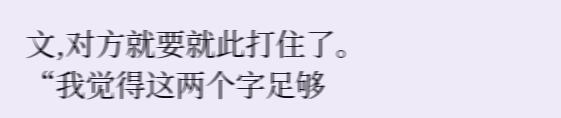文,对方就要就此打住了。
“我觉得这两个字足够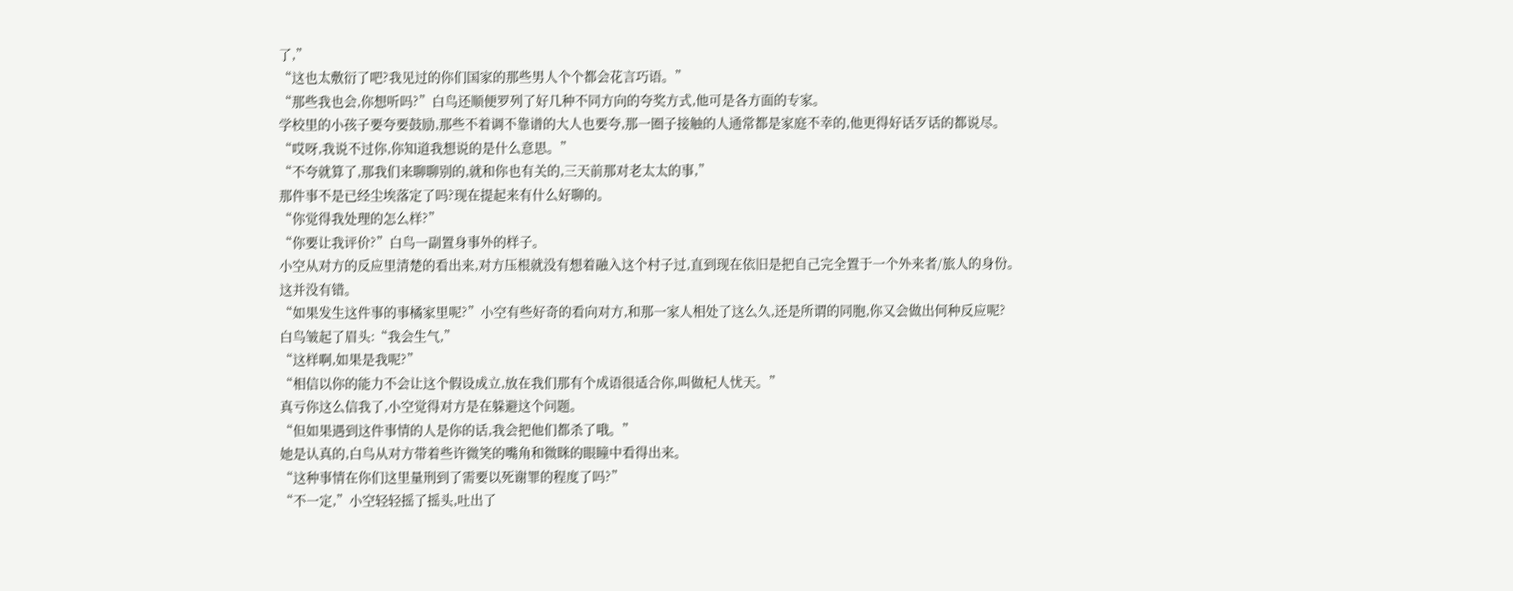了,”
“这也太敷衍了吧?我见过的你们国家的那些男人个个都会花言巧语。”
“那些我也会,你想听吗?”白鸟还顺便罗列了好几种不同方向的夸奖方式,他可是各方面的专家。
学校里的小孩子要夸要鼓励,那些不着调不靠谱的大人也要夸,那一圈子接触的人通常都是家庭不幸的,他更得好话歹话的都说尽。
“哎呀,我说不过你,你知道我想说的是什么意思。”
“不夸就算了,那我们来聊聊别的,就和你也有关的,三天前那对老太太的事,”
那件事不是已经尘埃落定了吗?现在提起来有什么好聊的。
“你觉得我处理的怎么样?”
“你要让我评价?”白鸟一副置身事外的样子。
小空从对方的反应里清楚的看出来,对方压根就没有想着融入这个村子过,直到现在依旧是把自己完全置于一个外来者/旅人的身份。
这并没有错。
“如果发生这件事的事橘家里呢?”小空有些好奇的看向对方,和那一家人相处了这么久,还是所谓的同胞,你又会做出何种反应呢?
白鸟皱起了眉头:“我会生气,”
“这样啊,如果是我呢?”
“相信以你的能力不会让这个假设成立,放在我们那有个成语很适合你,叫做杞人忧天。”
真亏你这么信我了,小空觉得对方是在躲避这个问题。
“但如果遇到这件事情的人是你的话,我会把他们都杀了哦。”
她是认真的,白鸟从对方带着些许微笑的嘴角和微眯的眼瞳中看得出来。
“这种事情在你们这里量刑到了需要以死谢罪的程度了吗?”
“不一定,”小空轻轻摇了摇头,吐出了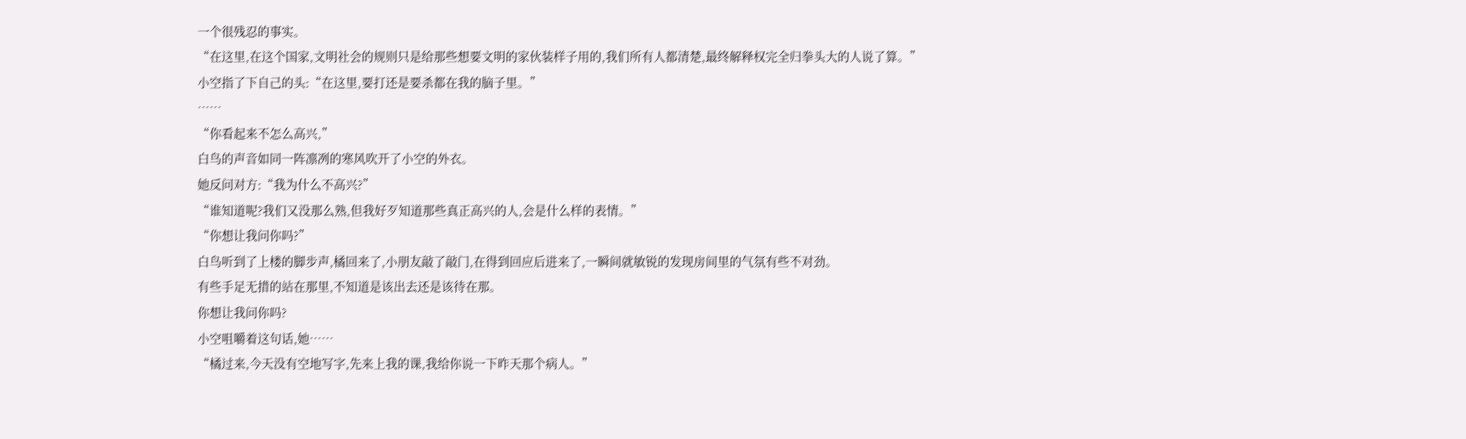一个很残忍的事实。
“在这里,在这个国家,文明社会的规则只是给那些想要文明的家伙装样子用的,我们所有人都清楚,最终解释权完全归拳头大的人说了算。”
小空指了下自己的头:“在这里,要打还是要杀都在我的脑子里。”
……
“你看起来不怎么高兴,”
白鸟的声音如同一阵凛冽的寒风吹开了小空的外衣。
她反问对方:“我为什么不高兴?”
“谁知道呢?我们又没那么熟,但我好歹知道那些真正高兴的人,会是什么样的表情。”
“你想让我问你吗?”
白鸟听到了上楼的脚步声,橘回来了,小朋友敲了敲门,在得到回应后进来了,一瞬间就敏锐的发现房间里的气氛有些不对劲。
有些手足无措的站在那里,不知道是该出去还是该待在那。
你想让我问你吗?
小空咀嚼着这句话,她……
“橘过来,今天没有空地写字,先来上我的课,我给你说一下昨天那个病人。”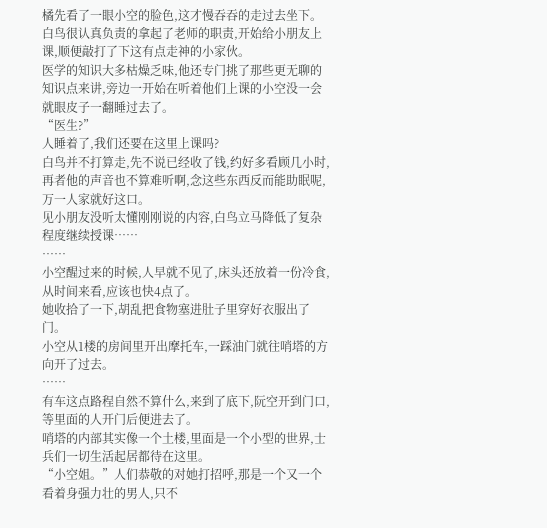橘先看了一眼小空的脸色,这才慢吞吞的走过去坐下。
白鸟很认真负责的拿起了老师的职责,开始给小朋友上课,顺便敲打了下这有点走神的小家伙。
医学的知识大多枯燥乏味,他还专门挑了那些更无聊的知识点来讲,旁边一开始在听着他们上课的小空没一会就眼皮子一翻睡过去了。
“医生?”
人睡着了,我们还要在这里上课吗?
白鸟并不打算走,先不说已经收了钱,约好多看顾几小时,再者他的声音也不算难听啊,念这些东西反而能助眠呢,万一人家就好这口。
见小朋友没听太懂刚刚说的内容,白鸟立马降低了复杂程度继续授课……
……
小空醒过来的时候,人早就不见了,床头还放着一份冷食,从时间来看,应该也快4点了。
她收拾了一下,胡乱把食物塞进肚子里穿好衣服出了门。
小空从1楼的房间里开出摩托车,一踩油门就往哨塔的方向开了过去。
……
有车这点路程自然不算什么,来到了底下,阮空开到门口,等里面的人开门后便进去了。
哨塔的内部其实像一个土楼,里面是一个小型的世界,士兵们一切生活起居都待在这里。
“小空姐。”人们恭敬的对她打招呼,那是一个又一个看着身强力壮的男人,只不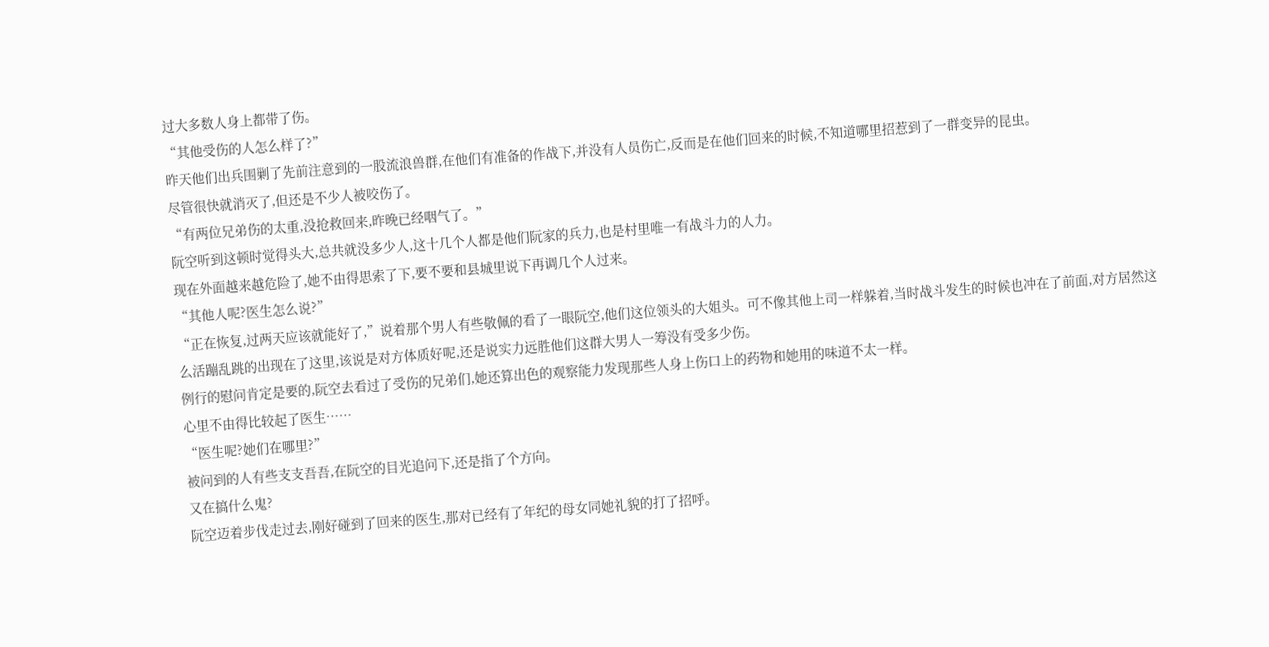过大多数人身上都带了伤。
“其他受伤的人怎么样了?”
昨天他们出兵围剿了先前注意到的一股流浪兽群,在他们有准备的作战下,并没有人员伤亡,反而是在他们回来的时候,不知道哪里招惹到了一群变异的昆虫。
尽管很快就消灭了,但还是不少人被咬伤了。
“有两位兄弟伤的太重,没抢救回来,昨晚已经咽气了。”
阮空听到这顿时觉得头大,总共就没多少人,这十几个人都是他们阮家的兵力,也是村里唯一有战斗力的人力。
现在外面越来越危险了,她不由得思索了下,要不要和县城里说下再调几个人过来。
“其他人呢?医生怎么说?”
“正在恢复,过两天应该就能好了,”说着那个男人有些敬佩的看了一眼阮空,他们这位领头的大姐头。可不像其他上司一样躲着,当时战斗发生的时候也冲在了前面,对方居然这么活蹦乱跳的出现在了这里,该说是对方体质好呢,还是说实力远胜他们这群大男人一筹没有受多少伤。
例行的慰问肯定是要的,阮空去看过了受伤的兄弟们,她还算出色的观察能力发现那些人身上伤口上的药物和她用的味道不太一样。
心里不由得比较起了医生……
“医生呢?她们在哪里?”
被问到的人有些支支吾吾,在阮空的目光追问下,还是指了个方向。
又在搞什么鬼?
阮空迈着步伐走过去,刚好碰到了回来的医生,那对已经有了年纪的母女同她礼貌的打了招呼。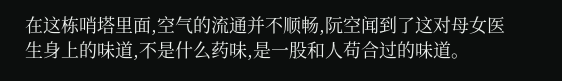在这栋哨塔里面,空气的流通并不顺畅,阮空闻到了这对母女医生身上的味道,不是什么药味,是一股和人苟合过的味道。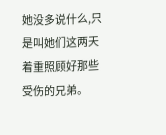她没多说什么,只是叫她们这两天着重照顾好那些受伤的兄弟。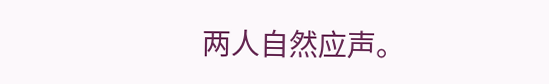两人自然应声。